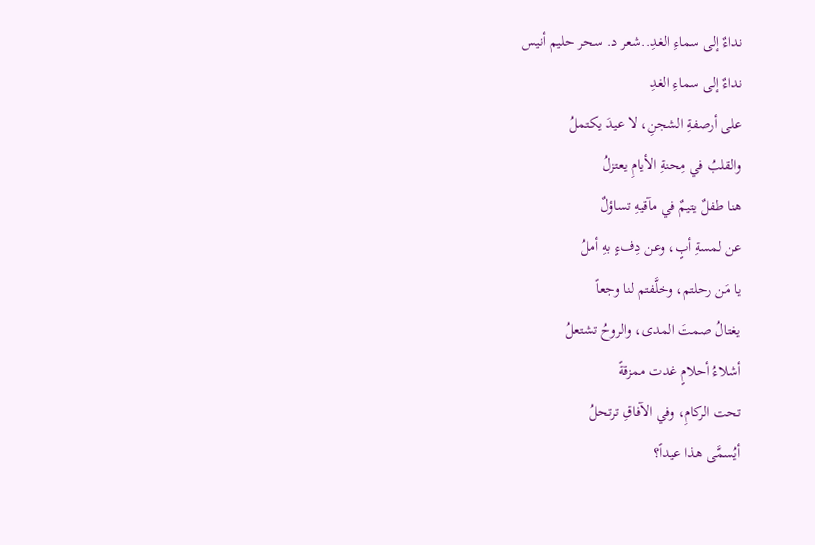نداءٌ إلى سماءِ الغدِ..شعر د. سحر حليم أنيس
نداءٌ إلى سماءِ الغدِ
على أرصفةِ الشجنِ، لا عيدَ يكتملُ
والقلبُ في مِحنةِ الأيامِ يعتزلُ
هنا طفلٌ يتيمٌ في مآقيهِ تساؤلٌ
عن لمسةِ أبٍ، وعن دِفءٍ بهِ أملُ
يا مَن رحلتم، وخلَّفتم لنا وجعاً
يغتالُ صمتَ المدى، والروحُ تشتعلُ
أشلاءُ أحلامٍ غدت ممزقةً
تحت الركامِ، وفي الآفاقِ ترتحلُ
أيُسمَّى هذا عيداً؟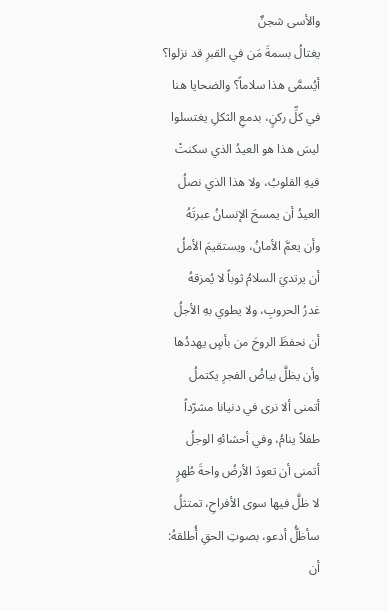والأسى شجنٌ
يغتالُ بسمةَ مَن في القبرِ قد نزلوا؟
أيُسمَّى هذا سلاماً؟ والضحايا هنا
في كلِّ ركنٍ، بدمعِ الثكلِ يغتسلوا
ليسَ هذا هو العيدُ الذي سكنتْ
فيهِ القلوبُ، ولا هذا الذي نصلُ
العيدُ أن يمسحَ الإنسانُ عبرتَهُ
وأن يعمَّ الأمانُ، ويستقيمَ الأملُ
أن يرتديَ السلامُ ثوباً لا يُمزقهُ
غدرُ الحروبِ، ولا يطوي بهِ الأجلُ
أن نحفظَ الروحَ من بأسٍ يهددُها
وأن يظلَّ بياضُ الفجرِ يكتملُ
أتمنى ألا نرى في دنيانا مشرّداً
طفلاً ينامُ، وفي أحشائهِ الوجلُ
أتمنى أن تعودَ الأرضُ واحةَ طُهرٍ
لا ظلَّ فيها سوى الأفراحِ، تمتثلُ
سأظلُّ أدعو، بصوتِ الحقِ أُطلقهُ:
أن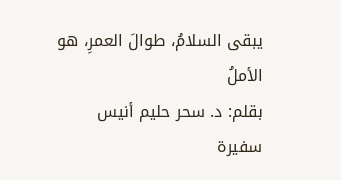يبقى السلامُ، طوالَ العمرِ، هو الأملُ
بقلم: د. سحر حليم أنيس
سفيرة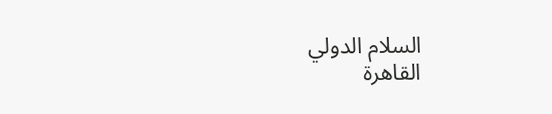السلام الدولي
القاهرة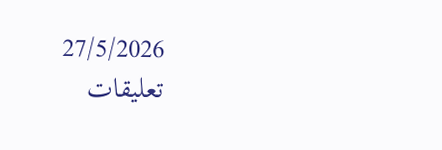27/5/2026
تعليقات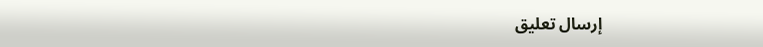إرسال تعليق